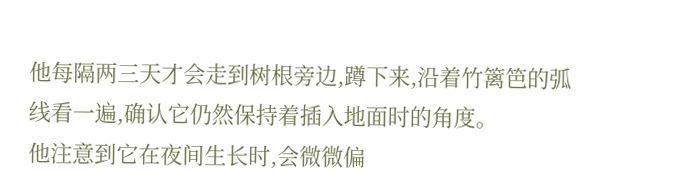他每隔两三天才会走到树根旁边,蹲下来,沿着竹篱笆的弧线看一遍,确认它仍然保持着插入地面时的角度。
他注意到它在夜间生长时,会微微偏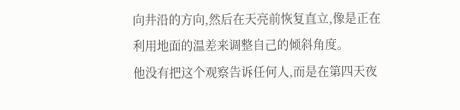向井沿的方向,然后在天亮前恢复直立,像是正在利用地面的温差来调整自己的倾斜角度。
他没有把这个观察告诉任何人,而是在第四天夜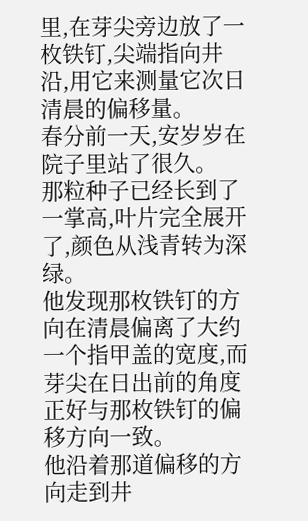里,在芽尖旁边放了一枚铁钉,尖端指向井沿,用它来测量它次日清晨的偏移量。
春分前一天,安岁岁在院子里站了很久。
那粒种子已经长到了一掌高,叶片完全展开了,颜色从浅青转为深绿。
他发现那枚铁钉的方向在清晨偏离了大约一个指甲盖的宽度,而芽尖在日出前的角度正好与那枚铁钉的偏移方向一致。
他沿着那道偏移的方向走到井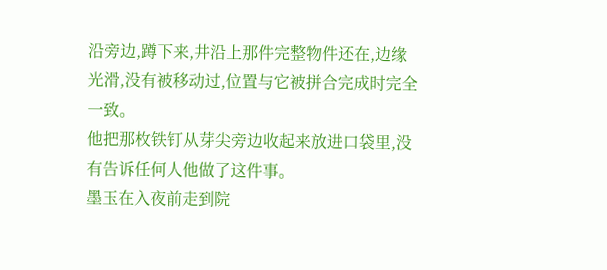沿旁边,蹲下来,井沿上那件完整物件还在,边缘光滑,没有被移动过,位置与它被拼合完成时完全一致。
他把那枚铁钉从芽尖旁边收起来放进口袋里,没有告诉任何人他做了这件事。
墨玉在入夜前走到院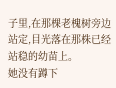子里,在那棵老槐树旁边站定,目光落在那株已经站稳的幼苗上。
她没有蹲下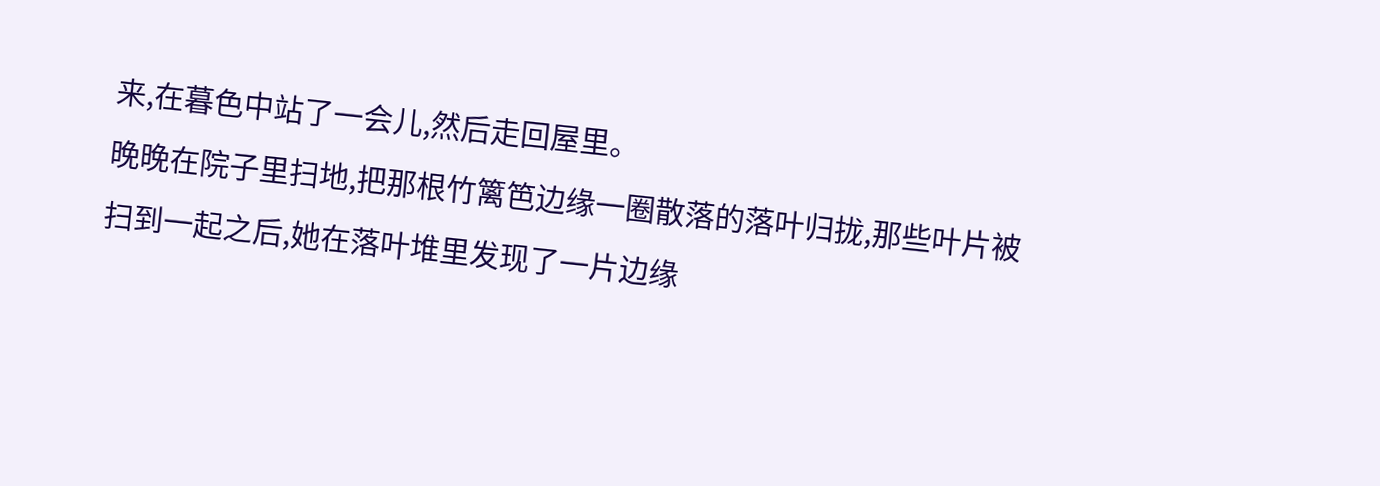来,在暮色中站了一会儿,然后走回屋里。
晚晚在院子里扫地,把那根竹篱笆边缘一圈散落的落叶归拢,那些叶片被扫到一起之后,她在落叶堆里发现了一片边缘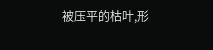被压平的枯叶,形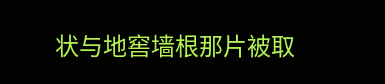状与地窖墙根那片被取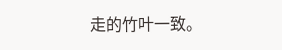走的竹叶一致。